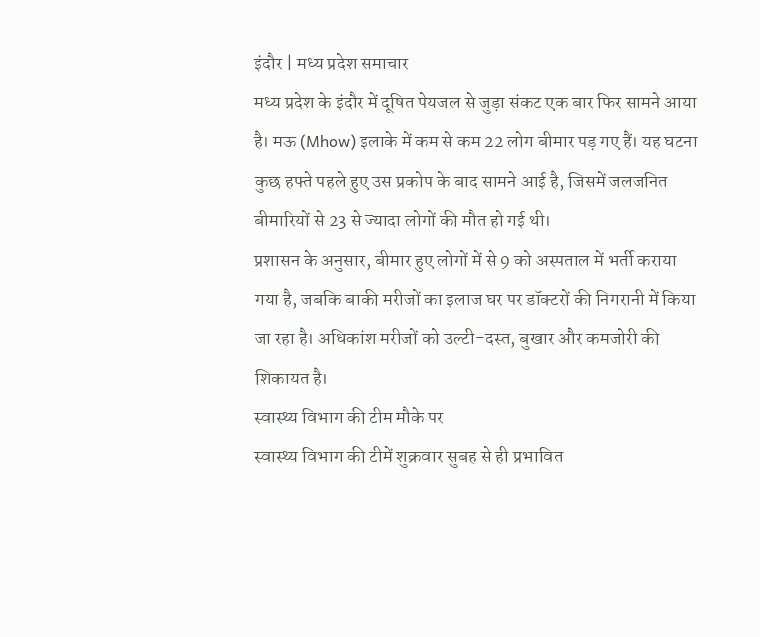इंदौर | मध्य प्रदेश समाचार
मध्य प्रदेश के इंदौर में दूषित पेयजल से जुड़ा संकट एक बार फिर सामने आया है। मऊ (Mhow) इलाके में कम से कम 22 लोग बीमार पड़ गए हैं। यह घटना कुछ हफ्ते पहले हुए उस प्रकोप के बाद सामने आई है, जिसमें जलजनित बीमारियों से 23 से ज्यादा लोगों की मौत हो गई थी।
प्रशासन के अनुसार, बीमार हुए लोगों में से 9 को अस्पताल में भर्ती कराया गया है, जबकि बाकी मरीजों का इलाज घर पर डॉक्टरों की निगरानी में किया जा रहा है। अधिकांश मरीजों को उल्टी-दस्त, बुखार और कमजोरी की शिकायत है।
स्वास्थ्य विभाग की टीम मौके पर
स्वास्थ्य विभाग की टीमें शुक्रवार सुबह से ही प्रभावित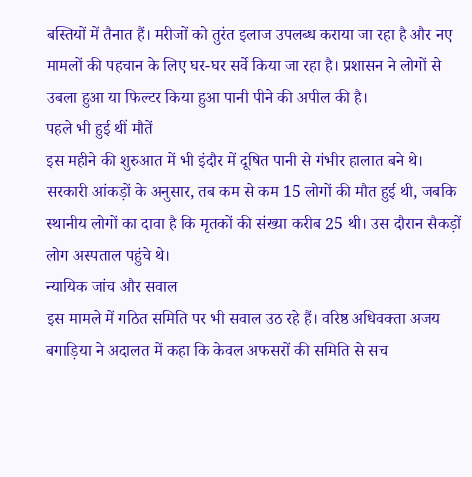बस्तियों में तैनात हैं। मरीजों को तुरंत इलाज उपलब्ध कराया जा रहा है और नए मामलों की पहचान के लिए घर-घर सर्वे किया जा रहा है। प्रशासन ने लोगों से उबला हुआ या फिल्टर किया हुआ पानी पीने की अपील की है।
पहले भी हुई थीं मौतें
इस महीने की शुरुआत में भी इंदौर में दूषित पानी से गंभीर हालात बने थे। सरकारी आंकड़ों के अनुसार, तब कम से कम 15 लोगों की मौत हुई थी, जबकि स्थानीय लोगों का दावा है कि मृतकों की संख्या करीब 25 थी। उस दौरान सैकड़ों लोग अस्पताल पहुंचे थे।
न्यायिक जांच और सवाल
इस मामले में गठित समिति पर भी सवाल उठ रहे हैं। वरिष्ठ अधिवक्ता अजय बगाड़िया ने अदालत में कहा कि केवल अफसरों की समिति से सच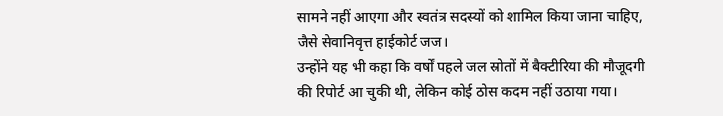सामने नहीं आएगा और स्वतंत्र सदस्यों को शामिल किया जाना चाहिए, जैसे सेवानिवृत्त हाईकोर्ट जज।
उन्होंने यह भी कहा कि वर्षों पहले जल स्रोतों में बैक्टीरिया की मौजूदगी की रिपोर्ट आ चुकी थी, लेकिन कोई ठोस कदम नहीं उठाया गया।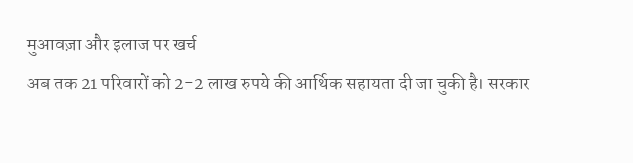मुआवज़ा और इलाज पर खर्च
अब तक 21 परिवारों को 2-2 लाख रुपये की आर्थिक सहायता दी जा चुकी है। सरकार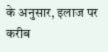के अनुसार, इलाज पर करीब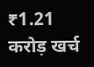₹1.21 करोड़ खर्च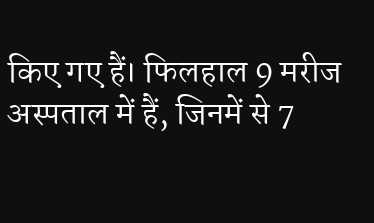किए गए हैं। फिलहाल 9 मरीज अस्पताल में हैं, जिनमें से 7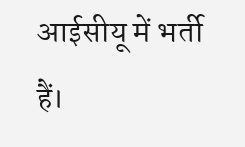आईसीयू में भर्ती हैं।